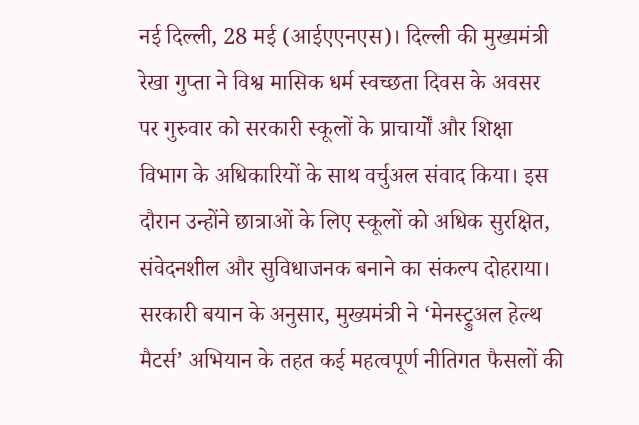नई दिल्ली, 28 मई (आईएएनएस)। दिल्ली की मुख्यमंत्री रेखा गुप्ता ने विश्व मासिक धर्म स्वच्छता दिवस के अवसर पर गुरुवार को सरकारी स्कूलों के प्राचार्यों और शिक्षा विभाग के अधिकारियों के साथ वर्चुअल संवाद किया। इस दौरान उन्होंने छात्राओं के लिए स्कूलों को अधिक सुरक्षित, संवेदनशील और सुविधाजनक बनाने का संकल्प दोहराया।
सरकारी बयान के अनुसार, मुख्यमंत्री ने ‘मेनस्ट्रुअल हेल्थ मैटर्स’ अभियान के तहत कई महत्वपूर्ण नीतिगत फैसलों की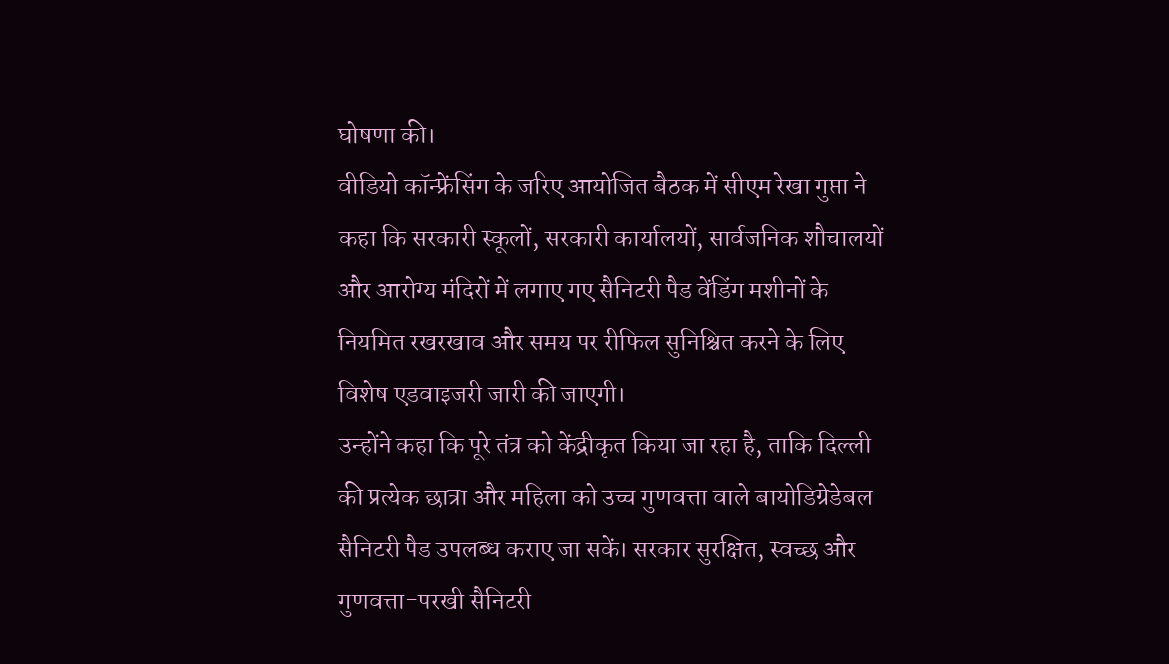घोषणा की।
वीडियो कॉन्फ्रेंसिंग के जरिए आयोजित बैठक में सीएम रेखा गुप्ता ने कहा कि सरकारी स्कूलों, सरकारी कार्यालयों, सार्वजनिक शौचालयों और आरोग्य मंदिरों में लगाए गए सैनिटरी पैड वेंडिंग मशीनों के नियमित रखरखाव और समय पर रीफिल सुनिश्चित करने के लिए विशेष एडवाइजरी जारी की जाएगी।
उन्होंने कहा कि पूरे तंत्र को केंद्रीकृत किया जा रहा है, ताकि दिल्ली की प्रत्येक छात्रा और महिला को उच्च गुणवत्ता वाले बायोडिग्रेडेबल सैनिटरी पैड उपलब्ध कराए जा सकें। सरकार सुरक्षित, स्वच्छ और गुणवत्ता-परखी सैनिटरी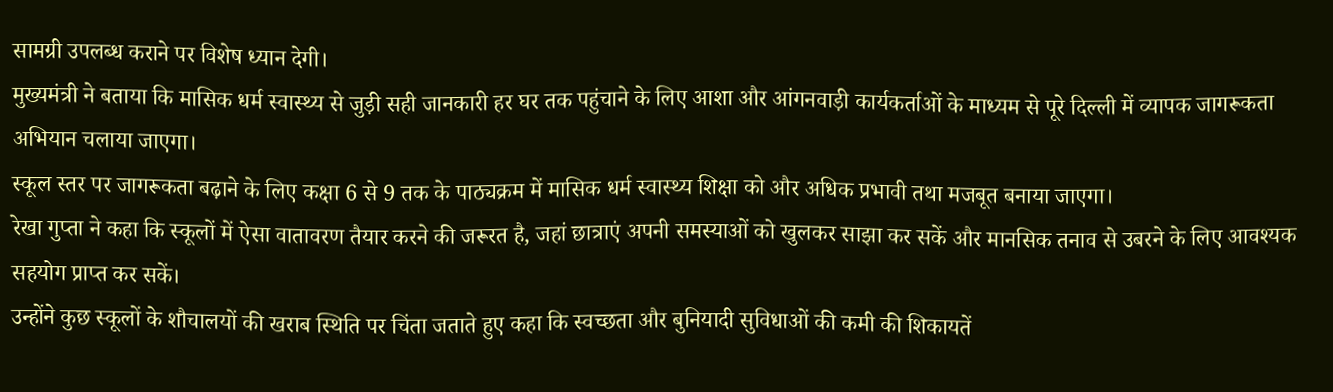सामग्री उपलब्ध कराने पर विशेष ध्यान देगी।
मुख्यमंत्री ने बताया कि मासिक धर्म स्वास्थ्य से जुड़ी सही जानकारी हर घर तक पहुंचाने के लिए आशा और आंगनवाड़ी कार्यकर्ताओं के माध्यम से पूरे दिल्ली में व्यापक जागरूकता अभियान चलाया जाएगा।
स्कूल स्तर पर जागरूकता बढ़ाने के लिए कक्षा 6 से 9 तक के पाठ्यक्रम में मासिक धर्म स्वास्थ्य शिक्षा को और अधिक प्रभावी तथा मजबूत बनाया जाएगा।
रेखा गुप्ता ने कहा कि स्कूलों में ऐसा वातावरण तैयार करने की जरूरत है, जहां छात्राएं अपनी समस्याओं को खुलकर साझा कर सकें और मानसिक तनाव से उबरने के लिए आवश्यक सहयोग प्राप्त कर सकें।
उन्होंने कुछ स्कूलों के शौचालयों की खराब स्थिति पर चिंता जताते हुए कहा कि स्वच्छता और बुनियादी सुविधाओं की कमी की शिकायतें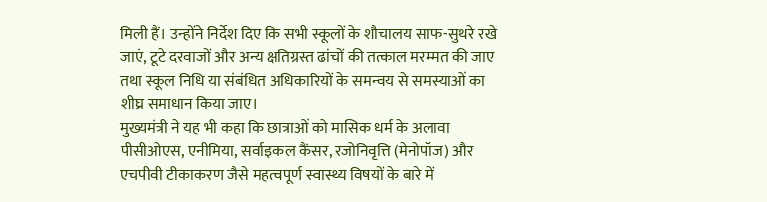मिली हैं। उन्होंने निर्देश दिए कि सभी स्कूलों के शौचालय साफ-सुथरे रखे जाएं, टूटे दरवाजों और अन्य क्षतिग्रस्त ढांचों की तत्काल मरम्मत की जाए तथा स्कूल निधि या संबंधित अधिकारियों के समन्वय से समस्याओं का शीघ्र समाधान किया जाए।
मुख्यमंत्री ने यह भी कहा कि छात्राओं को मासिक धर्म के अलावा पीसीओएस, एनीमिया, सर्वाइकल कैंसर, रजोनिवृत्ति (मेनोपॉज) और एचपीवी टीकाकरण जैसे महत्वपूर्ण स्वास्थ्य विषयों के बारे में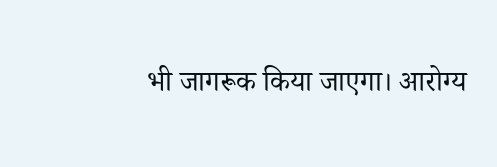भी जागरूक किया जाएगा। आरोग्य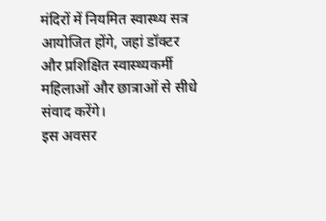मंदिरों में नियमित स्वास्थ्य सत्र आयोजित होंगे, जहां डॉक्टर और प्रशिक्षित स्वास्थ्यकर्मी महिलाओं और छात्राओं से सीधे संवाद करेंगे।
इस अवसर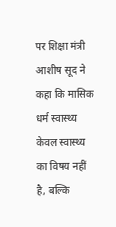पर शिक्षा मंत्री आशीष सूद ने कहा कि मासिक धर्म स्वास्थ्य केवल स्वास्थ्य का विषय नहीं है, बल्कि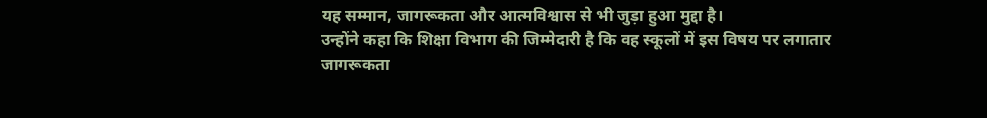यह सम्मान, जागरूकता और आत्मविश्वास से भी जुड़ा हुआ मुद्दा है।
उन्होंने कहा कि शिक्षा विभाग की जिम्मेदारी है कि वह स्कूलों में इस विषय पर लगातार जागरूकता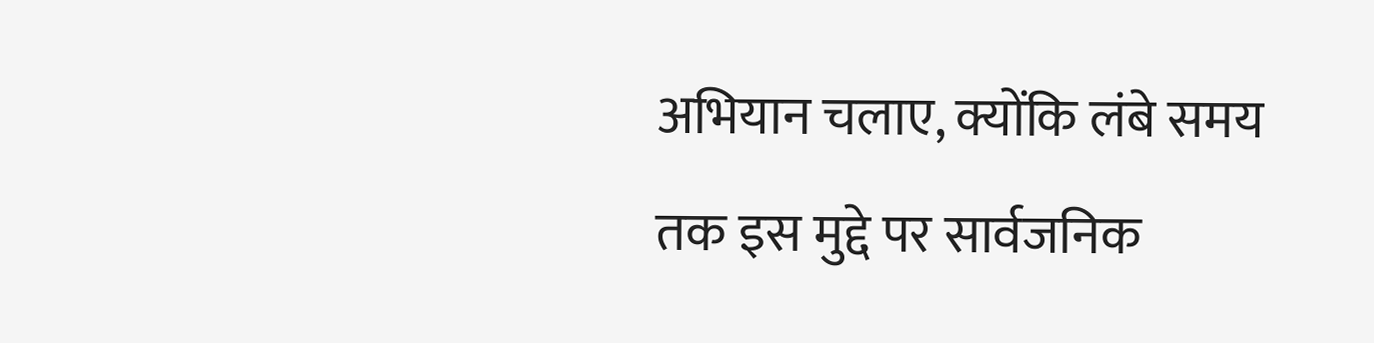अभियान चलाए, क्योंकि लंबे समय तक इस मुद्दे पर सार्वजनिक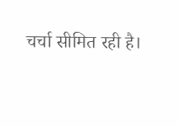चर्चा सीमित रही है।